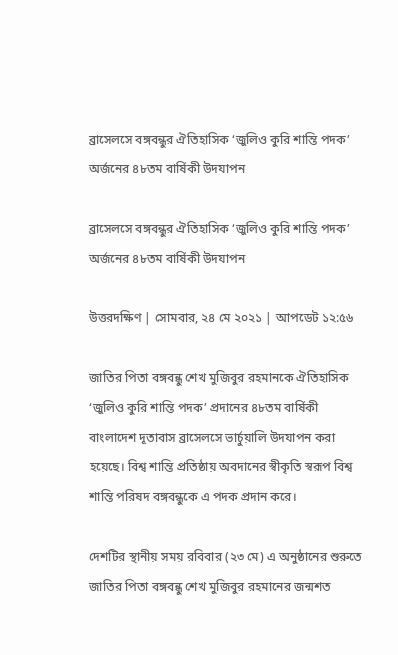ব্রাসেলসে বঙ্গবন্ধুর ঐতিহাসিক ‘জুলিও কুরি শান্তি পদক’ অর্জনের ৪৮তম বার্ষিকী উদযাপন

ব্রাসেলসে বঙ্গবন্ধুর ঐতিহাসিক ‘জুলিও কুরি শান্তি পদক’ অর্জনের ৪৮তম বার্ষিকী উদযাপন

উত্তরদক্ষিণ | সোমবার, ২৪ মে ২০২১ | আপডেট ১২:৫৬

জাতির পিতা বঙ্গবন্ধু শেখ মুজিবুর রহমানকে ঐতিহাসিক ‘জুলিও কুরি শান্তি পদক’ প্রদানের ৪৮তম বার্ষিকী বাংলাদেশ দূতাবাস ব্রাসেলসে ভার্চুয়ালি উদযাপন করা হয়েছে। বিশ্ব শান্তি প্রতিষ্ঠায় অবদানের স্বীকৃতি স্বরূপ বিশ্ব শান্তি পরিষদ বঙ্গবন্ধুকে এ পদক প্রদান করে।

দেশটির স্থানীয় সময় রবিবার (২৩ মে) এ অনুষ্ঠানের শুরুতে জাতির পিতা বঙ্গবন্ধু শেখ মুজিবুর রহমানের জন্মশত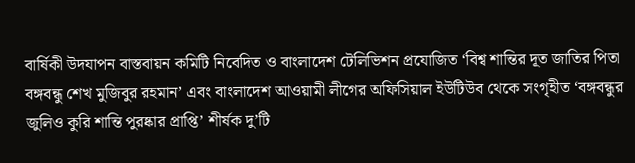বার্ষিকী উদযাপন বাস্তবায়ন কমিটি নিবেদিত ও বাংলাদেশ টেলিভিশন প্রযোজিত ‘বিশ্ব শান্তির দূত জাতির পিতা বঙ্গবন্ধু শেখ মুজিবুর রহমান’ এবং বাংলাদেশ আওয়ামী লীগের অফিসিয়াল ইউটিউব থেকে সংগৃহীত ‘বঙ্গবন্ধুর জুলিও কুরি শান্তি পুরষ্কার প্রাপ্তি’ শীর্ষক দু’টি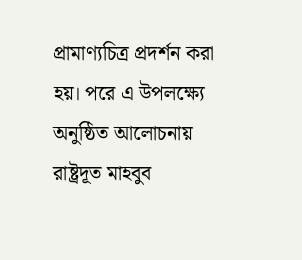প্রামাণ্যচিত্র প্রদর্শন করা হয়। পরে এ উপলক্ষ্যে অনুষ্ঠিত আলোচনায় রাষ্ট্রদূত মাহবুব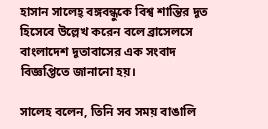হাসান সালেহ্ বঙ্গবন্ধুকে বিশ্ব শান্তির দূত হিসেবে উল্লেখ করেন বলে ব্রাসেলসে বাংলাদেশ দূতাবাসের এক সংবাদ বিজ্ঞপ্তিতে জানানো হয়।

সালেহ বলেন, তিনি সব সময় বাঙালি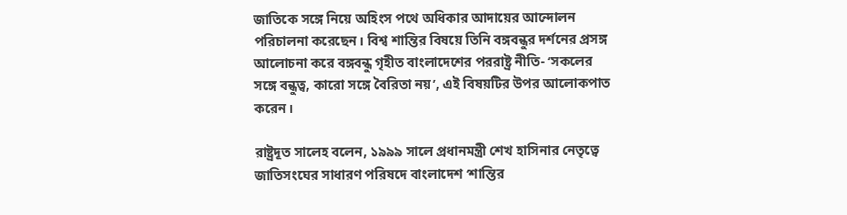জাতিকে সঙ্গে নিয়ে অহিংস পথে অধিকার আদায়ের আন্দোলন পরিচালনা করেছেন। বিশ্ব শান্তির বিষয়ে তিনি বঙ্গবন্ধুর দর্শনের প্রসঙ্গ আলোচনা করে বঙ্গবন্ধু গৃহীত বাংলাদেশের পররাষ্ট্র নীতি- ‘সকলের সঙ্গে বন্ধুত্ব, কারো সঙ্গে বৈরিতা নয়’, এই বিষয়টির উপর আলোকপাত করেন।

রাষ্ট্রদূত সালেহ বলেন, ১৯৯৯ সালে প্রধানমন্ত্রী শেখ হাসিনার নেতৃত্বে জাতিসংঘের সাধারণ পরিষদে বাংলাদেশ ‘শান্তির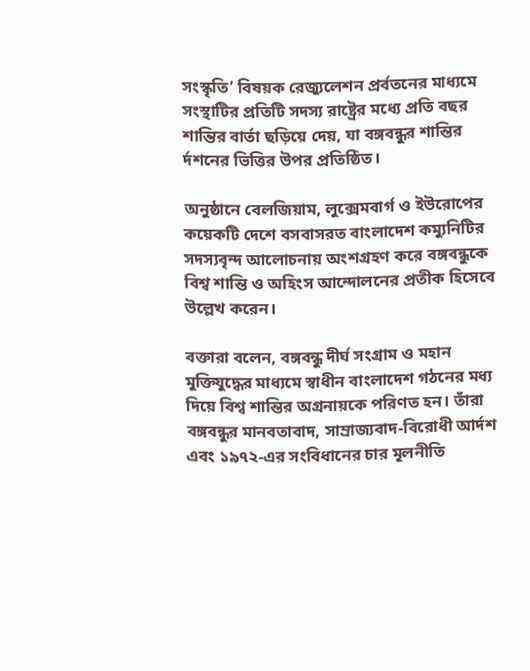সংস্কৃতি’ বিষয়ক রেজ্যুলেশন প্রর্বতনের মাধ্যমে সংস্থাটির প্রতিটি সদস্য রাষ্ট্রের মধ্যে প্রতি বছর শান্তির বার্তা ছড়িয়ে দেয়, যা বঙ্গবন্ধুর শান্তির র্দশনের ভিত্তির উপর প্রতিষ্ঠিত।

অনুষ্ঠানে বেলজিয়াম, লুক্সেমবার্গ ও ইউরোপের কয়েকটি দেশে বসবাসরত বাংলাদেশ কম্যুনিটির সদস্যবৃন্দ আলোচনায় অংশগ্রহণ করে বঙ্গবন্ধুকে বিশ্ব শান্তি ও অহিংস আন্দোলনের প্রতীক হিসেবে উল্লেখ করেন।

বক্তারা বলেন, বঙ্গবন্ধু দীর্ঘ সংগ্রাম ও মহান মুক্তিযুদ্ধের মাধ্যমে স্বাধীন বাংলাদেশ গঠনের মধ্য দিয়ে বিশ্ব শান্তির অগ্রনায়কে পরিণত হন। তাঁরা বঙ্গবন্ধুর মানবতাবাদ, সাম্রাজ্যবাদ-বিরোধী আর্দশ এবং ১৯৭২-এর সংবিধানের চার মূলনীতি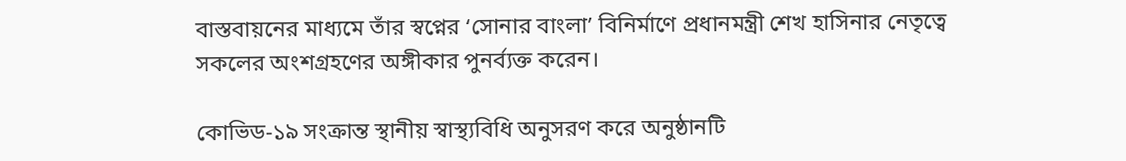বাস্তবায়নের মাধ্যমে তাঁর স্বপ্নের ‘সোনার বাংলা’ বিনির্মাণে প্রধানমন্ত্রী শেখ হাসিনার নেতৃত্বে সকলের অংশগ্রহণের অঙ্গীকার পুনর্ব্যক্ত করেন।

কোভিড-১৯ সংক্রান্ত স্থানীয় স্বাস্থ্যবিধি অনুসরণ করে অনুষ্ঠানটি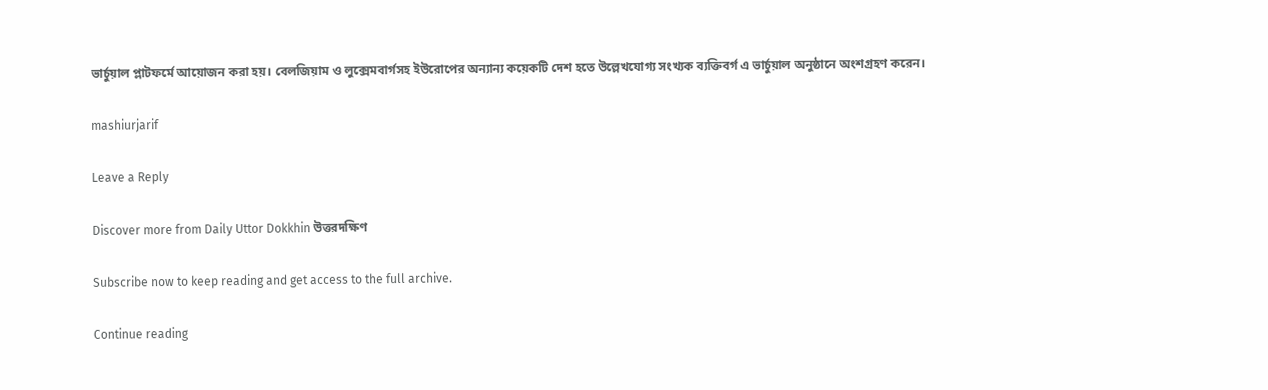ভার্চুয়াল প্লাটফর্মে আয়োজন করা হয়। বেলজিয়াম ও লুক্সেমবার্গসহ ইউরোপের অন্যান্য কয়েকটি দেশ হতে উল্লেখযোগ্য সংখ্যক ব্যক্তিবর্গ এ ভার্চুয়াল অনুষ্ঠানে অংশগ্রহণ করেন।

mashiurjarif

Leave a Reply

Discover more from Daily Uttor Dokkhin উত্তরদক্ষিণ

Subscribe now to keep reading and get access to the full archive.

Continue reading